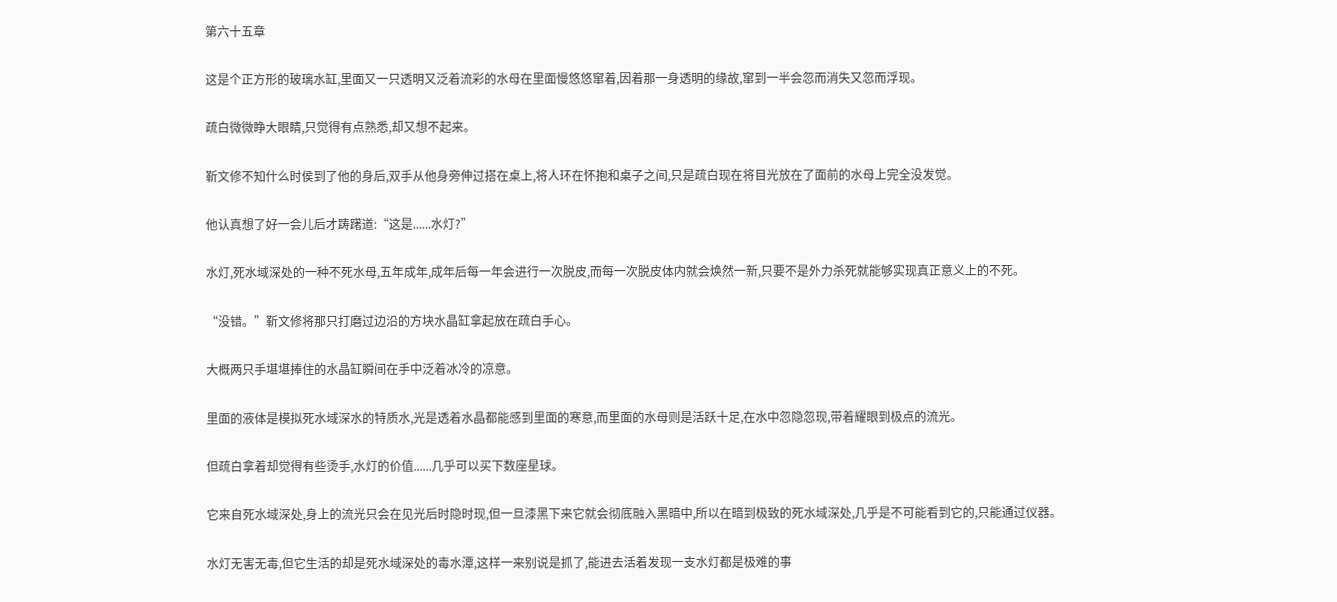第六十五章

这是个正方形的玻璃水缸,里面又一只透明又泛着流彩的水母在里面慢悠悠窜着,因着那一身透明的缘故,窜到一半会忽而消失又忽而浮现。

疏白微微睁大眼睛,只觉得有点熟悉,却又想不起来。

靳文修不知什么时侯到了他的身后,双手从他身旁伸过搭在桌上,将人环在怀抱和桌子之间,只是疏白现在将目光放在了面前的水母上完全没发觉。

他认真想了好一会儿后才踌躇道:“这是......水灯?”

水灯,死水域深处的一种不死水母,五年成年,成年后每一年会进行一次脱皮,而每一次脱皮体内就会焕然一新,只要不是外力杀死就能够实现真正意义上的不死。

“没错。”靳文修将那只打磨过边沿的方块水晶缸拿起放在疏白手心。

大概两只手堪堪捧住的水晶缸瞬间在手中泛着冰冷的凉意。

里面的液体是模拟死水域深水的特质水,光是透着水晶都能感到里面的寒意,而里面的水母则是活跃十足,在水中忽隐忽现,带着耀眼到极点的流光。

但疏白拿着却觉得有些烫手,水灯的价值......几乎可以买下数座星球。

它来自死水域深处,身上的流光只会在见光后时隐时现,但一旦漆黑下来它就会彻底融入黑暗中,所以在暗到极致的死水域深处,几乎是不可能看到它的,只能通过仪器。

水灯无害无毒,但它生活的却是死水域深处的毒水潭,这样一来别说是抓了,能进去活着发现一支水灯都是极难的事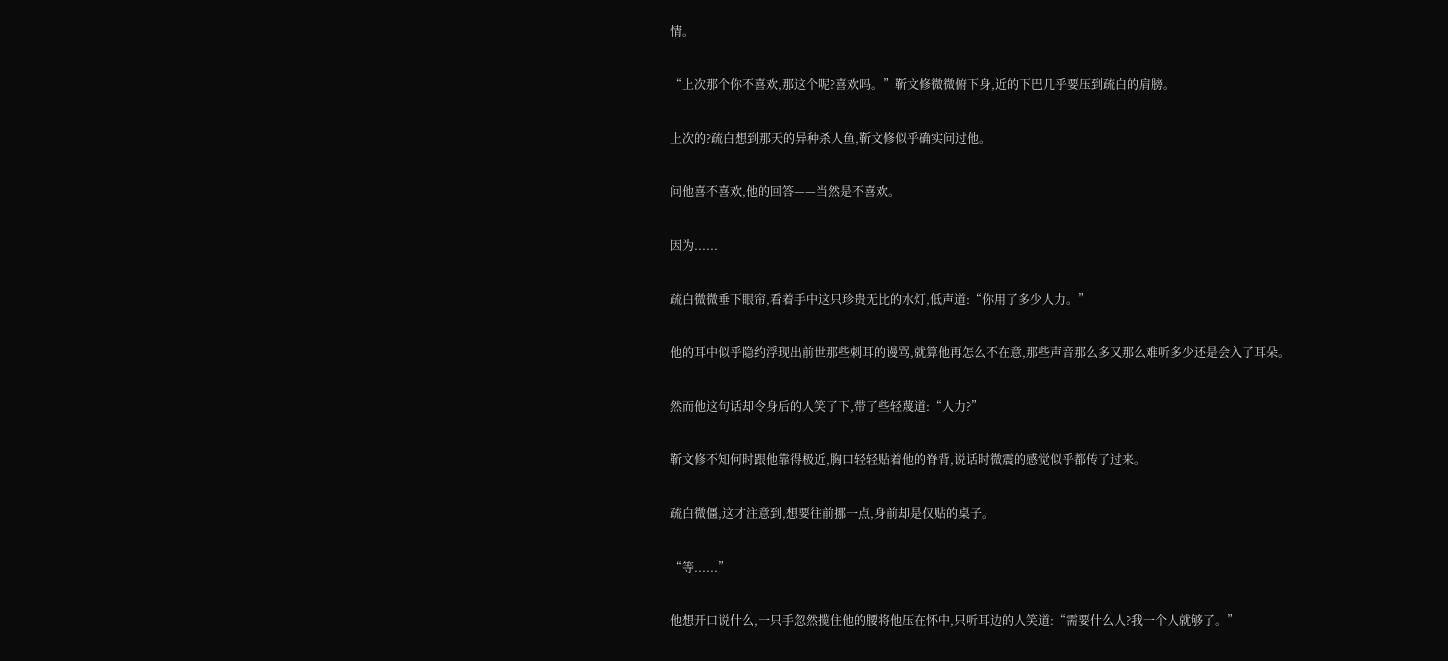情。

“上次那个你不喜欢,那这个呢?喜欢吗。”靳文修微微俯下身,近的下巴几乎要压到疏白的肩膀。

上次的?疏白想到那天的异种杀人鱼,靳文修似乎确实问过他。

问他喜不喜欢,他的回答——当然是不喜欢。

因为......

疏白微微垂下眼帘,看着手中这只珍贵无比的水灯,低声道:“你用了多少人力。”

他的耳中似乎隐约浮现出前世那些刺耳的谩骂,就算他再怎么不在意,那些声音那么多又那么难听多少还是会入了耳朵。

然而他这句话却令身后的人笑了下,带了些轻蔑道:“人力?”

靳文修不知何时跟他靠得极近,胸口轻轻贴着他的脊背,说话时微震的感觉似乎都传了过来。

疏白微僵,这才注意到,想要往前挪一点,身前却是仅贴的桌子。

“等......”

他想开口说什么,一只手忽然揽住他的腰将他压在怀中,只听耳边的人笑道:“需要什么人?我一个人就够了。”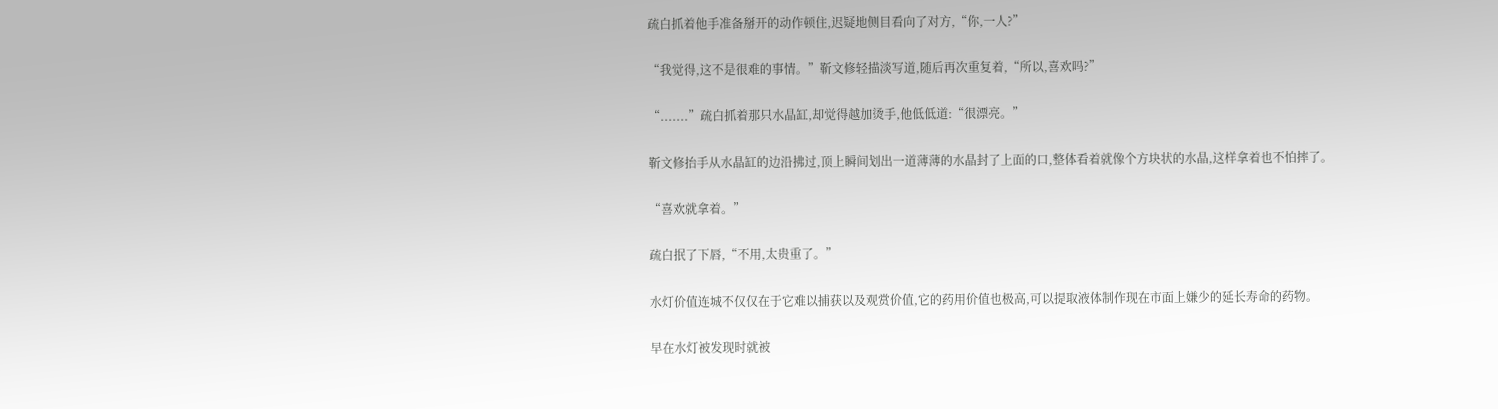疏白抓着他手准备掰开的动作顿住,迟疑地侧目看向了对方,“你,一人?”

“我觉得,这不是很难的事情。”靳文修轻描淡写道,随后再次重复着,“所以,喜欢吗?”

“.......”疏白抓着那只水晶缸,却觉得越加烫手,他低低道:“很漂亮。”

靳文修抬手从水晶缸的边沿拂过,顶上瞬间划出一道薄薄的水晶封了上面的口,整体看着就像个方块状的水晶,这样拿着也不怕摔了。

“喜欢就拿着。”

疏白抿了下唇,“不用,太贵重了。”

水灯价值连城不仅仅在于它难以捕获以及观赏价值,它的药用价值也极高,可以提取液体制作现在市面上嫌少的延长寿命的药物。

早在水灯被发现时就被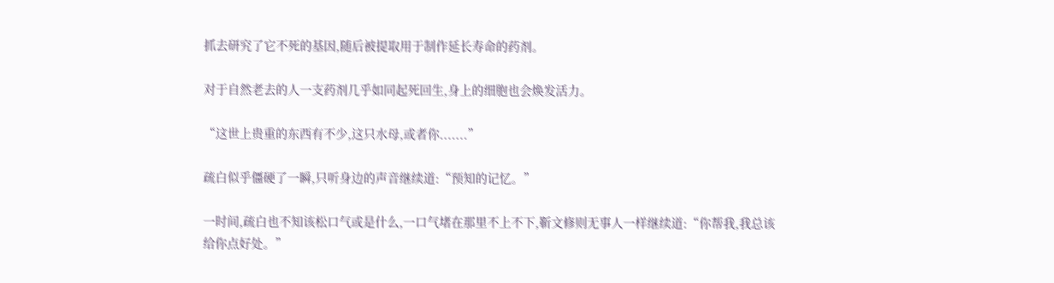抓去研究了它不死的基因,随后被提取用于制作延长寿命的药剂。

对于自然老去的人一支药剂几乎如同起死回生,身上的细胞也会焕发活力。

“这世上贵重的东西有不少,这只水母,或者你.......”

疏白似乎僵硬了一瞬,只听身边的声音继续道:“预知的记忆。”

一时间,疏白也不知该松口气或是什么,一口气堵在那里不上不下,靳文修则无事人一样继续道:“你帮我,我总该给你点好处。”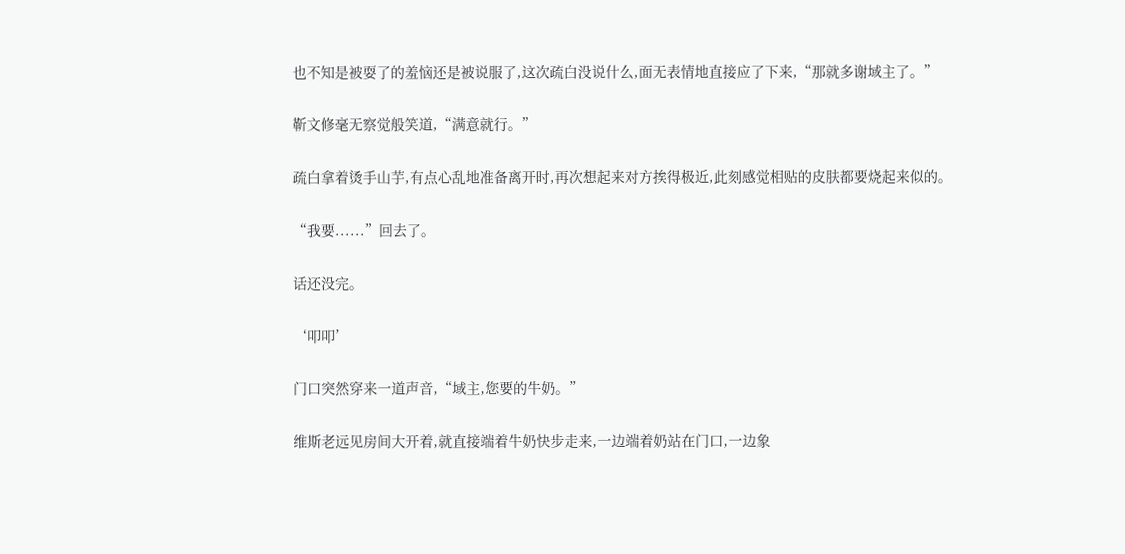也不知是被耍了的羞恼还是被说服了,这次疏白没说什么,面无表情地直接应了下来,“那就多谢域主了。”

靳文修毫无察觉般笑道,“满意就行。”

疏白拿着烫手山芋,有点心乱地准备离开时,再次想起来对方挨得极近,此刻感觉相贴的皮肤都要烧起来似的。

“我要......”回去了。

话还没完。

‘叩叩’

门口突然穿来一道声音,“域主,您要的牛奶。”

维斯老远见房间大开着,就直接端着牛奶快步走来,一边端着奶站在门口,一边象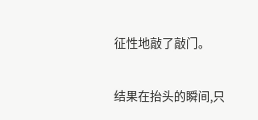征性地敲了敲门。

结果在抬头的瞬间,只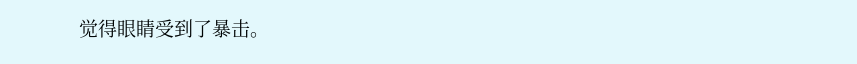觉得眼睛受到了暴击。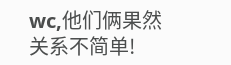wc,他们俩果然关系不简单!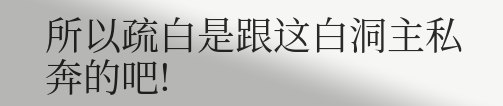所以疏白是跟这白洞主私奔的吧!